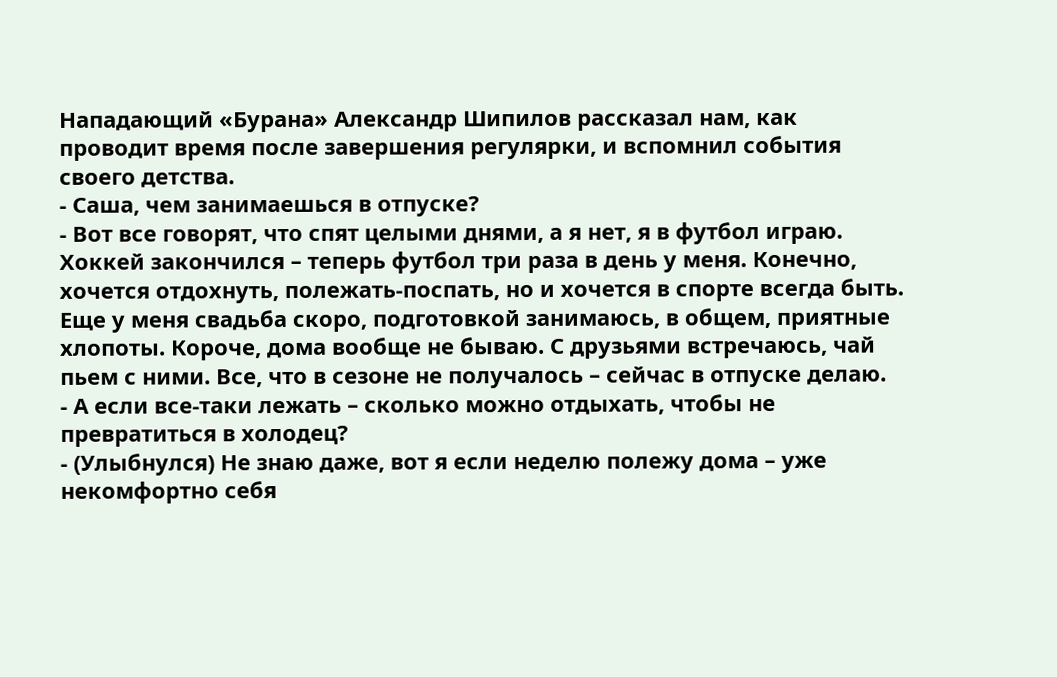Нападающий «Бурана» Александр Шипилов рассказал нам, как проводит время после завершения регулярки, и вспомнил события своего детства.
- Саша, чем занимаешься в отпуске?
- Вот все говорят, что спят целыми днями, а я нет, я в футбол играю. Хоккей закончился – теперь футбол три раза в день у меня. Конечно, хочется отдохнуть, полежать-поспать, но и хочется в спорте всегда быть. Еще у меня свадьба скоро, подготовкой занимаюсь, в общем, приятные хлопоты. Короче, дома вообще не бываю. С друзьями встречаюсь, чай пьем с ними. Все, что в сезоне не получалось – сейчас в отпуске делаю.
- А если все-таки лежать – сколько можно отдыхать, чтобы не превратиться в холодец?
- (Улыбнулся) Не знаю даже, вот я если неделю полежу дома – уже некомфортно себя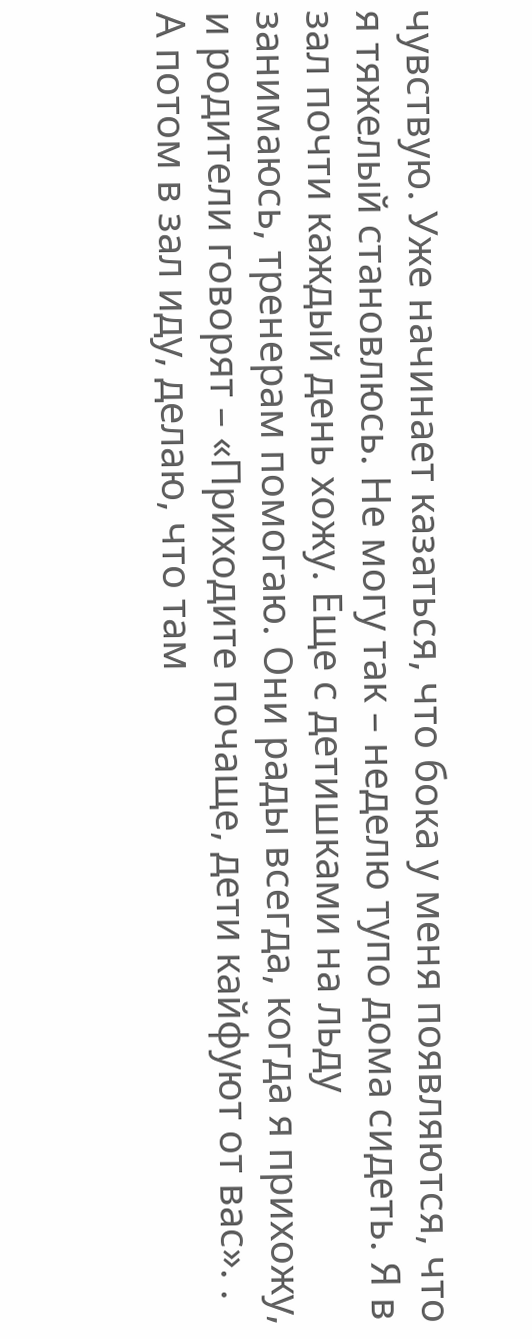чувствую. Уже начинает казаться, что бока у меня появляются, что я тяжелый становлюсь. Не могу так – неделю тупо дома сидеть. Я в зал почти каждый день хожу. Еще с детишками на льду занимаюсь, тренерам помогаю. Они рады всегда, когда я прихожу, и родители говорят – «Приходите почаще, дети кайфуют от вас». . А потом в зал иду, делаю, что там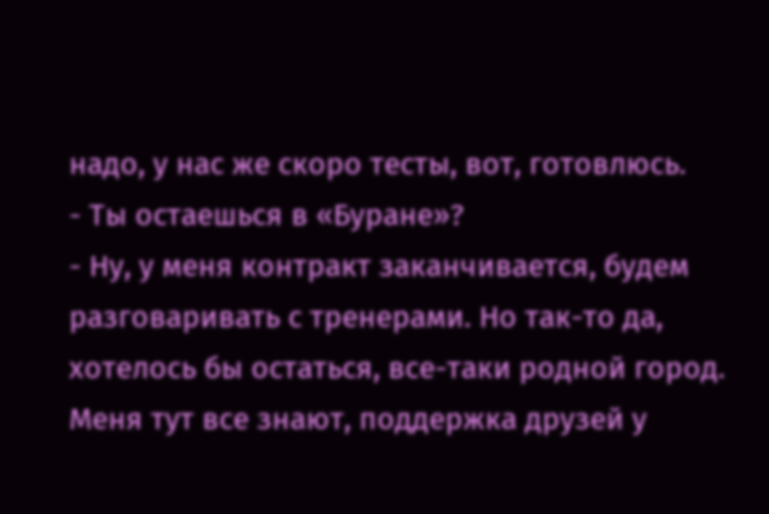надо, у нас же скоро тесты, вот, готовлюсь.
- Ты остаешься в «Буране»?
- Ну, у меня контракт заканчивается, будем разговаривать с тренерами. Но так-то да, хотелось бы остаться, все-таки родной город. Меня тут все знают, поддержка друзей у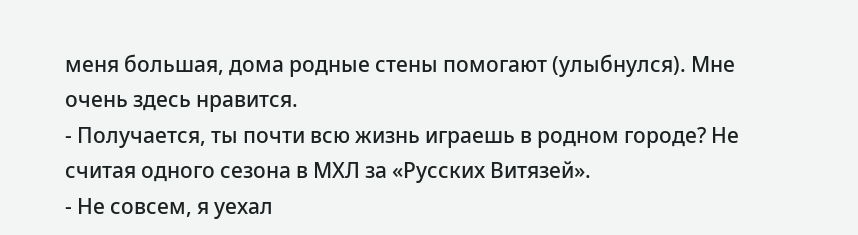меня большая, дома родные стены помогают (улыбнулся). Мне очень здесь нравится.
- Получается, ты почти всю жизнь играешь в родном городе? Не считая одного сезона в МХЛ за «Русских Витязей».
- Не совсем, я уехал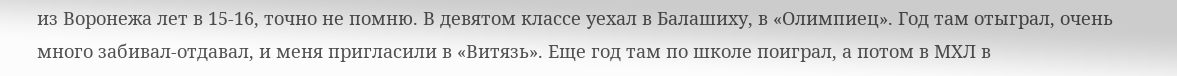из Воронежа лет в 15-16, точно не помню. В девятом классе уехал в Балашиху, в «Олимпиец». Год там отыграл, очень много забивал-отдавал, и меня пригласили в «Витязь». Еще год там по школе поиграл, а потом в МХЛ в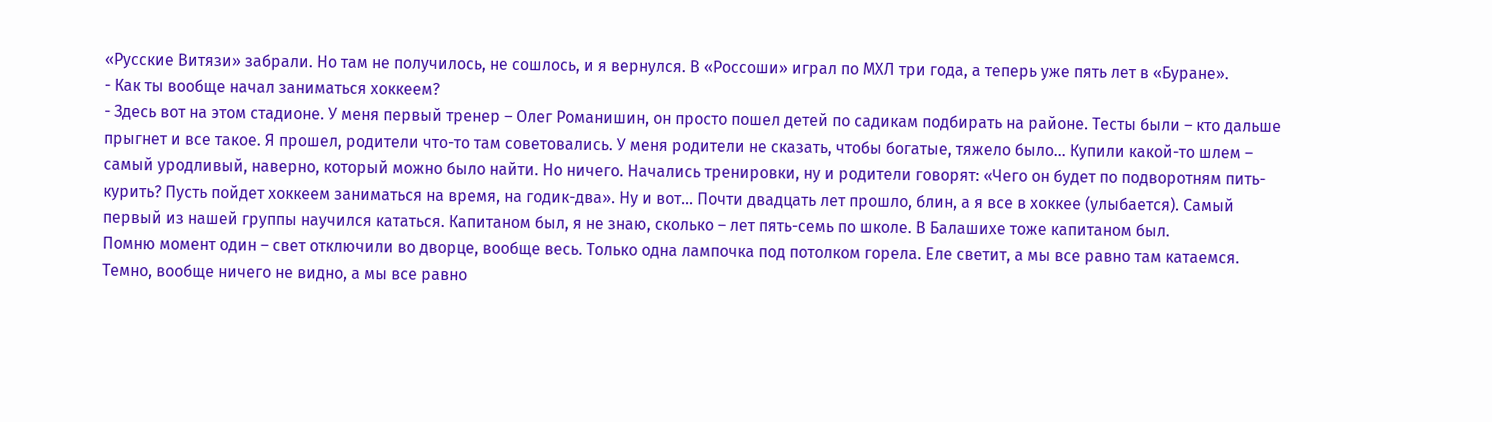«Русские Витязи» забрали. Но там не получилось, не сошлось, и я вернулся. В «Россоши» играл по МХЛ три года, а теперь уже пять лет в «Буране».
- Как ты вообще начал заниматься хоккеем?
- Здесь вот на этом стадионе. У меня первый тренер – Олег Романишин, он просто пошел детей по садикам подбирать на районе. Тесты были – кто дальше прыгнет и все такое. Я прошел, родители что-то там советовались. У меня родители не сказать, чтобы богатые, тяжело было… Купили какой-то шлем – самый уродливый, наверно, который можно было найти. Но ничего. Начались тренировки, ну и родители говорят: «Чего он будет по подворотням пить-курить? Пусть пойдет хоккеем заниматься на время, на годик-два». Ну и вот… Почти двадцать лет прошло, блин, а я все в хоккее (улыбается). Самый первый из нашей группы научился кататься. Капитаном был, я не знаю, сколько – лет пять-семь по школе. В Балашихе тоже капитаном был.
Помню момент один – свет отключили во дворце, вообще весь. Только одна лампочка под потолком горела. Еле светит, а мы все равно там катаемся. Темно, вообще ничего не видно, а мы все равно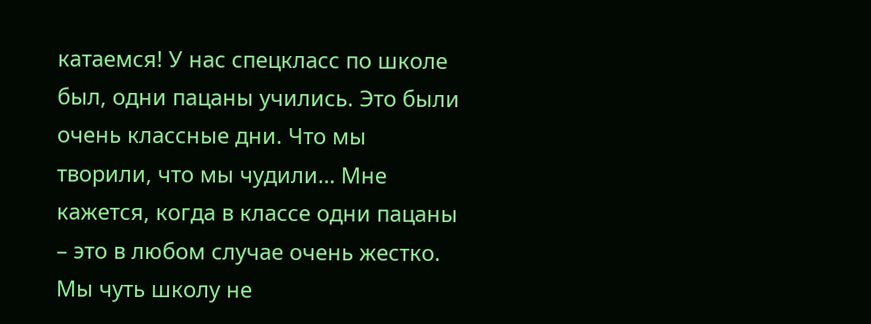катаемся! У нас спецкласс по школе был, одни пацаны учились. Это были очень классные дни. Что мы творили, что мы чудили… Мне кажется, когда в классе одни пацаны – это в любом случае очень жестко. Мы чуть школу не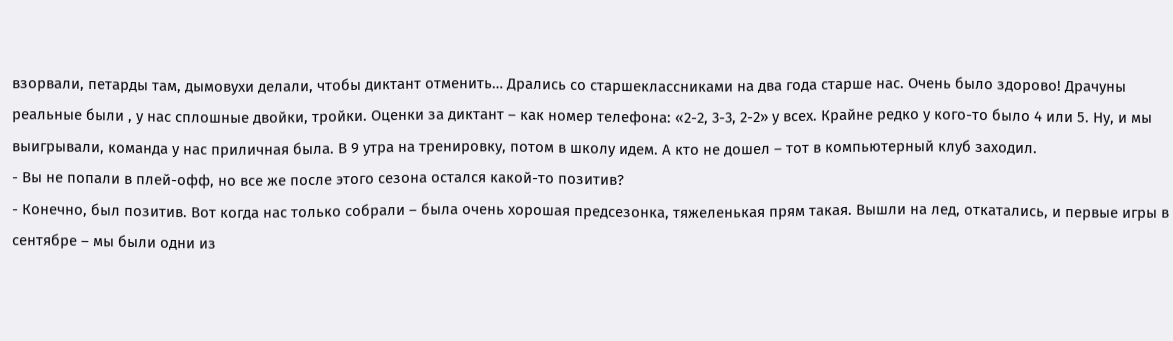взорвали, петарды там, дымовухи делали, чтобы диктант отменить… Дрались со старшеклассниками на два года старше нас. Очень было здорово! Драчуны реальные были , у нас сплошные двойки, тройки. Оценки за диктант – как номер телефона: «2-2, 3-3, 2-2» у всех. Крайне редко у кого-то было 4 или 5. Ну, и мы выигрывали, команда у нас приличная была. В 9 утра на тренировку, потом в школу идем. А кто не дошел – тот в компьютерный клуб заходил.
- Вы не попали в плей-офф, но все же после этого сезона остался какой-то позитив?
- Конечно, был позитив. Вот когда нас только собрали – была очень хорошая предсезонка, тяжеленькая прям такая. Вышли на лед, откатались, и первые игры в сентябре – мы были одни из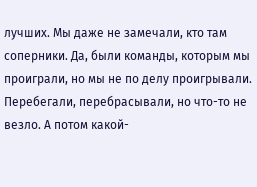лучших. Мы даже не замечали, кто там соперники. Да, были команды, которым мы проиграли, но мы не по делу проигрывали. Перебегали, перебрасывали, но что-то не везло. А потом какой-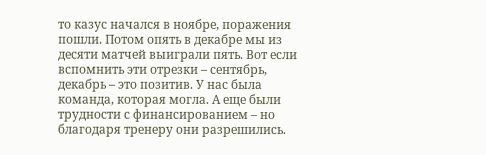то казус начался в ноябре, поражения пошли. Потом опять в декабре мы из десяти матчей выиграли пять. Вот если вспомнить эти отрезки – сентябрь, декабрь – это позитив. У нас была команда, которая могла. А еще были трудности с финансированием – но благодаря тренеру они разрешились.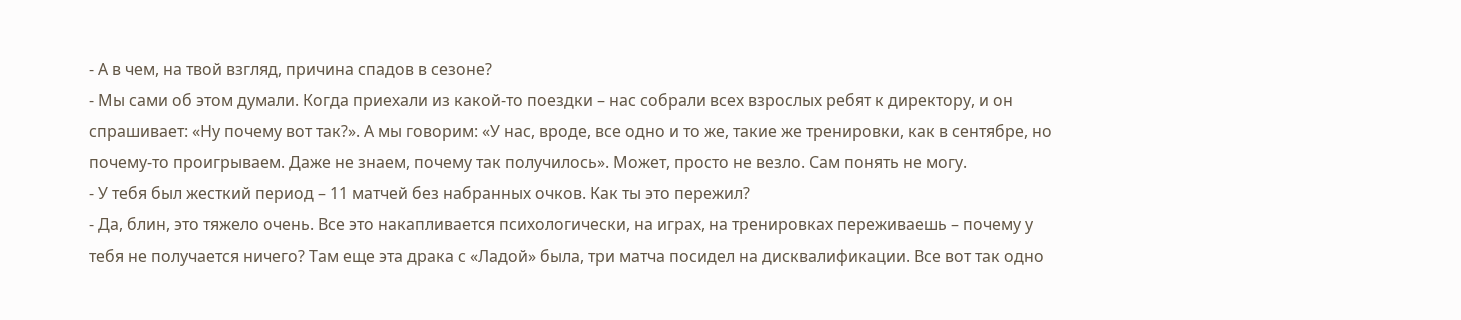- А в чем, на твой взгляд, причина спадов в сезоне?
- Мы сами об этом думали. Когда приехали из какой-то поездки – нас собрали всех взрослых ребят к директору, и он спрашивает: «Ну почему вот так?». А мы говорим: «У нас, вроде, все одно и то же, такие же тренировки, как в сентябре, но почему-то проигрываем. Даже не знаем, почему так получилось». Может, просто не везло. Сам понять не могу.
- У тебя был жесткий период – 11 матчей без набранных очков. Как ты это пережил?
- Да, блин, это тяжело очень. Все это накапливается психологически, на играх, на тренировках переживаешь – почему у тебя не получается ничего? Там еще эта драка с «Ладой» была, три матча посидел на дисквалификации. Все вот так одно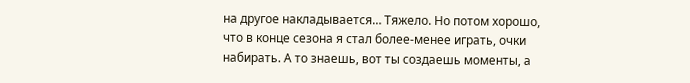на другое накладывается… Тяжело. Но потом хорошо, что в конце сезона я стал более-менее играть, очки набирать. А то знаешь, вот ты создаешь моменты, а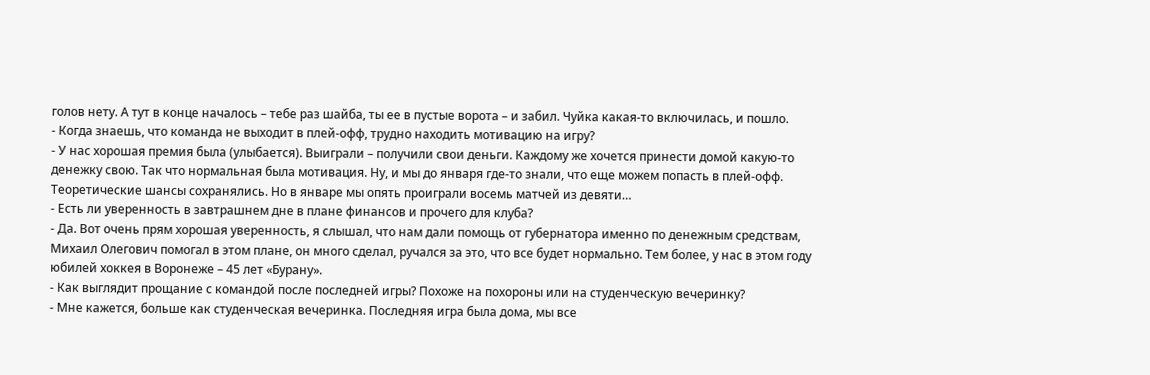голов нету. А тут в конце началось – тебе раз шайба, ты ее в пустые ворота – и забил. Чуйка какая-то включилась, и пошло.
- Когда знаешь, что команда не выходит в плей-офф, трудно находить мотивацию на игру?
- У нас хорошая премия была (улыбается). Выиграли – получили свои деньги. Каждому же хочется принести домой какую-то денежку свою. Так что нормальная была мотивация. Ну, и мы до января где-то знали, что еще можем попасть в плей-офф. Теоретические шансы сохранялись. Но в январе мы опять проиграли восемь матчей из девяти…
- Есть ли уверенность в завтрашнем дне в плане финансов и прочего для клуба?
- Да. Вот очень прям хорошая уверенность, я слышал, что нам дали помощь от губернатора именно по денежным средствам, Михаил Олегович помогал в этом плане, он много сделал, ручался за это, что все будет нормально. Тем более, у нас в этом году юбилей хоккея в Воронеже – 45 лет «Бурану».
- Как выглядит прощание с командой после последней игры? Похоже на похороны или на студенческую вечеринку?
- Мне кажется, больше как студенческая вечеринка. Последняя игра была дома, мы все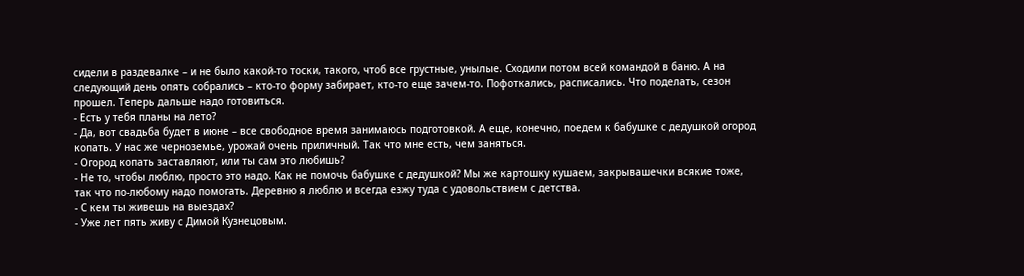сидели в раздевалке – и не было какой-то тоски, такого, чтоб все грустные, унылые. Сходили потом всей командой в баню. А на следующий день опять собрались – кто-то форму забирает, кто-то еще зачем-то. Пофоткались, расписались. Что поделать, сезон прошел. Теперь дальше надо готовиться.
- Есть у тебя планы на лето?
- Да, вот свадьба будет в июне – все свободное время занимаюсь подготовкой. А еще, конечно, поедем к бабушке с дедушкой огород копать. У нас же черноземье, урожай очень приличный. Так что мне есть, чем заняться.
- Огород копать заставляют, или ты сам это любишь?
- Не то, чтобы люблю, просто это надо. Как не помочь бабушке с дедушкой? Мы же картошку кушаем, закрывашечки всякие тоже, так что по-любому надо помогать. Деревню я люблю и всегда езжу туда с удовольствием с детства.
- С кем ты живешь на выездах?
- Уже лет пять живу с Димой Кузнецовым.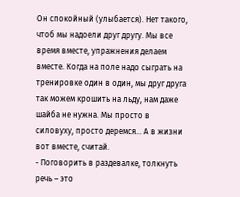Он спокойный (улыбается). Нет такого, чтоб мы надоели друг другу. Мы все время вместе, упражнения делаем вместе. Когда на поле надо сыграть на тренировке один в один, мы друг друга так можем крошить на льду, нам даже шайба не нужна. Мы просто в силовуху, просто деремся… А в жизни вот вместе, считай.
- Поговорить в раздевалке, толкнуть речь – это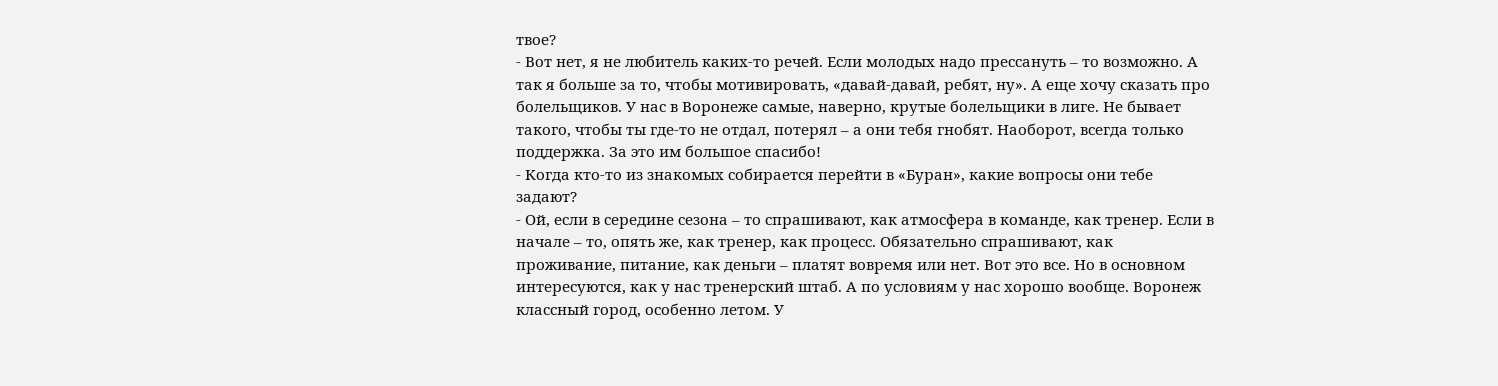твое?
- Вот нет, я не любитель каких-то речей. Если молодых надо прессануть – то возможно. А так я больше за то, чтобы мотивировать, «давай-давай, ребят, ну». А еще хочу сказать про болельщиков. У нас в Воронеже самые, наверно, крутые болельщики в лиге. Не бывает такого, чтобы ты где-то не отдал, потерял – а они тебя гнобят. Наоборот, всегда только поддержка. За это им большое спасибо!
- Когда кто-то из знакомых собирается перейти в «Буран», какие вопросы они тебе задают?
- Ой, если в середине сезона – то спрашивают, как атмосфера в команде, как тренер. Если в начале – то, опять же, как тренер, как процесс. Обязательно спрашивают, как проживание, питание, как деньги – платят вовремя или нет. Вот это все. Но в основном интересуются, как у нас тренерский штаб. А по условиям у нас хорошо вообще. Воронеж классный город, особенно летом. У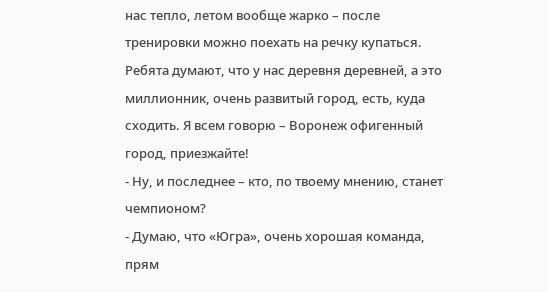нас тепло, летом вообще жарко – после тренировки можно поехать на речку купаться. Ребята думают, что у нас деревня деревней, а это миллионник, очень развитый город, есть, куда сходить. Я всем говорю – Воронеж офигенный город, приезжайте!
- Ну, и последнее – кто, по твоему мнению, станет чемпионом?
- Думаю, что «Югра», очень хорошая команда, прям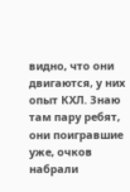видно, что они двигаются, у них опыт КХЛ. Знаю там пару ребят, они поигравшие уже, очков набрали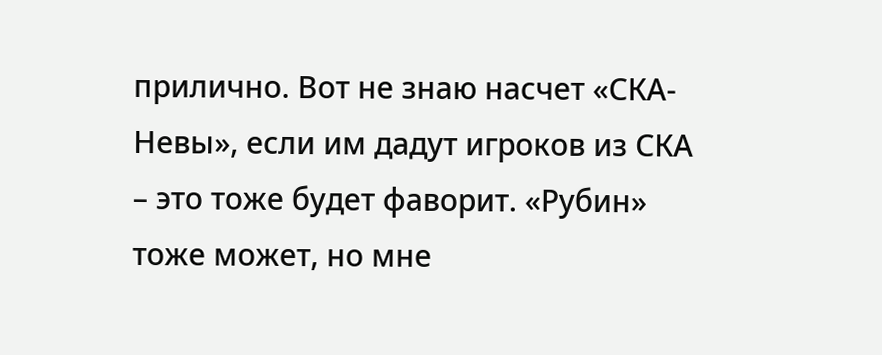прилично. Вот не знаю насчет «СКА-Невы», если им дадут игроков из СКА – это тоже будет фаворит. «Рубин» тоже может, но мне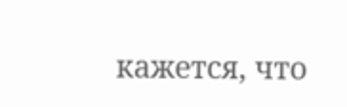кажется, что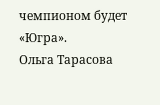чемпионом будет «Югра».
Ольга Тарасова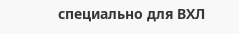специально для ВХЛ